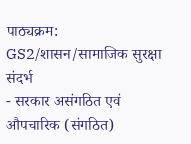पाठ्यक्रम: GS2/शासन/सामाजिक सुरक्षा
संदर्भ
- सरकार असंगठित एवं औपचारिक (संगठित)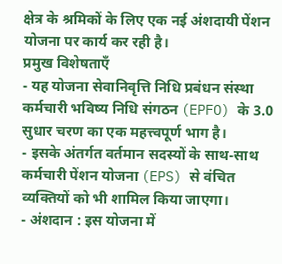क्षेत्र के श्रमिकों के लिए एक नई अंशदायी पेंशन योजना पर कार्य कर रही है।
प्रमुख विशेषताएँ
- यह योजना सेवानिवृत्ति निधि प्रबंधन संस्था कर्मचारी भविष्य निधि संगठन (EPFO) के 3.0 सुधार चरण का एक महत्त्वपूर्ण भाग है।
- इसके अंतर्गत वर्तमान सदस्यों के साथ-साथ कर्मचारी पेंशन योजना (EPS) से वंचित व्यक्तियों को भी शामिल किया जाएगा।
- अंशदान : इस योजना में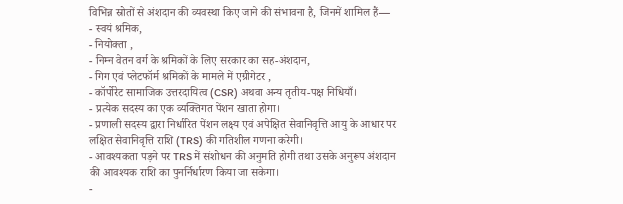विभिन्न स्रोतों से अंशदान की व्यवस्था किए जाने की संभावना है, जिनमें शामिल हैं—
- स्वयं श्रमिक,
- नियोक्ता ,
- निम्न वेतन वर्ग के श्रमिकों के लिए सरकार का सह-अंशदान,
- गिग एवं प्लेटफॉर्म श्रमिकों के मामले में एग्रीगेटर ,
- कॉर्पोरेट सामाजिक उत्तरदायित्व (CSR) अथवा अन्य तृतीय-पक्ष निधियाँ।
- प्रत्येक सदस्य का एक व्यक्तिगत पेंशन खाता होगा।
- प्रणाली सदस्य द्वारा निर्धारित पेंशन लक्ष्य एवं अपेक्षित सेवानिवृत्ति आयु के आधार पर लक्षित सेवानिवृत्ति राशि (TRS) की गतिशील गणना करेगी।
- आवश्यकता पड़ने पर TRS में संशोधन की अनुमति होगी तथा उसके अनुरूप अंशदान की आवश्यक राशि का पुनर्निर्धारण किया जा सकेगा।
-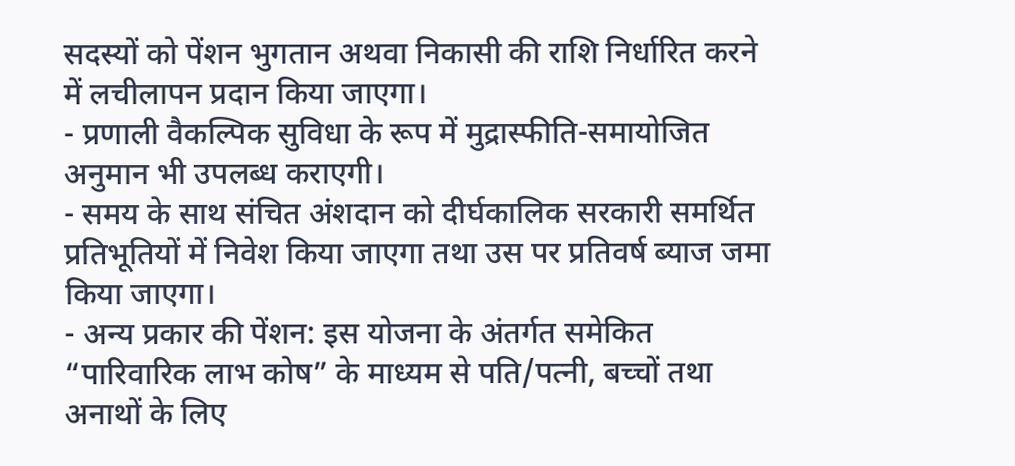सदस्यों को पेंशन भुगतान अथवा निकासी की राशि निर्धारित करने में लचीलापन प्रदान किया जाएगा।
- प्रणाली वैकल्पिक सुविधा के रूप में मुद्रास्फीति-समायोजित अनुमान भी उपलब्ध कराएगी।
- समय के साथ संचित अंशदान को दीर्घकालिक सरकारी समर्थित प्रतिभूतियों में निवेश किया जाएगा तथा उस पर प्रतिवर्ष ब्याज जमा किया जाएगा।
- अन्य प्रकार की पेंशन: इस योजना के अंतर्गत समेकित “पारिवारिक लाभ कोष” के माध्यम से पति/पत्नी, बच्चों तथा अनाथों के लिए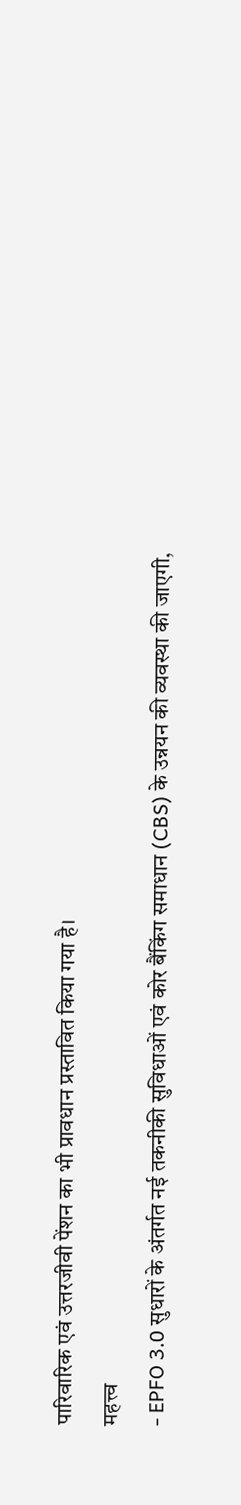पारिवारिक एवं उत्तरजीवी पेंशन का भी प्रावधान प्रस्तावित किया गया है।
महत्त्व
- EPFO 3.0 सुधारों के अंतर्गत नई तकनीकी सुविधाओं एवं कोर बैंकिंग समाधान (CBS) के उन्नयन की व्यवस्था की जाएगी,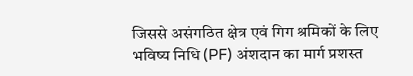जिससे असंगठित क्षेत्र एवं गिग श्रमिकों के लिए भविष्य निधि (PF) अंशदान का मार्ग प्रशस्त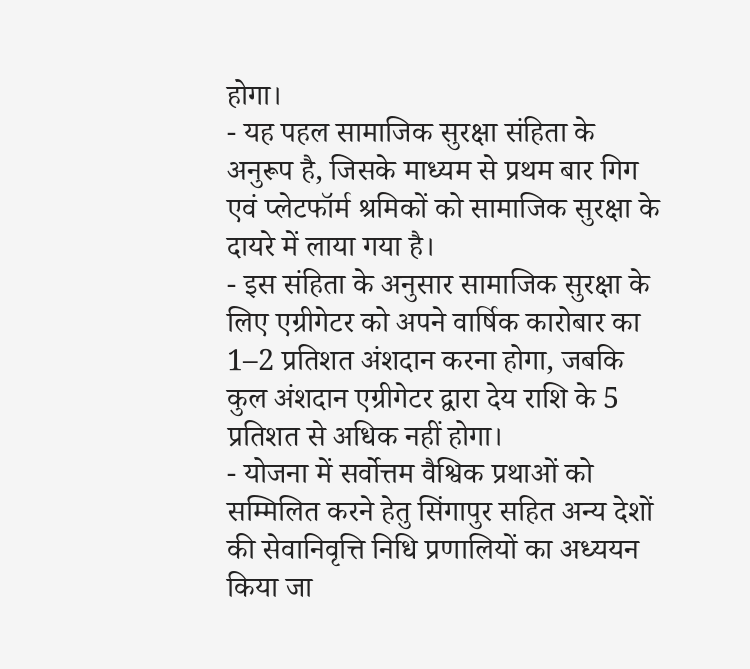होगा।
- यह पहल सामाजिक सुरक्षा संहिता के अनुरूप है, जिसके माध्यम से प्रथम बार गिग एवं प्लेटफॉर्म श्रमिकों को सामाजिक सुरक्षा के दायरे में लाया गया है।
- इस संहिता के अनुसार सामाजिक सुरक्षा के लिए एग्रीगेटर को अपने वार्षिक कारोबार का 1–2 प्रतिशत अंशदान करना होगा, जबकि कुल अंशदान एग्रीगेटर द्वारा देय राशि के 5 प्रतिशत से अधिक नहीं होगा।
- योजना में सर्वोत्तम वैश्विक प्रथाओं को सम्मिलित करने हेतु सिंगापुर सहित अन्य देशों की सेवानिवृत्ति निधि प्रणालियों का अध्ययन किया जा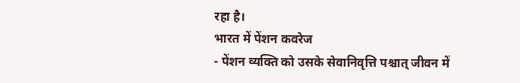रहा है।
भारत में पेंशन कवरेज
- पेंशन व्यक्ति को उसके सेवानिवृत्ति पश्चात् जीवन में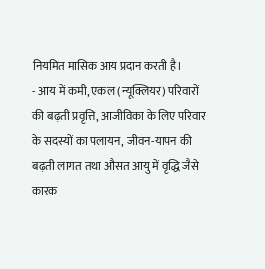नियमित मासिक आय प्रदान करती है।
- आय में कमी, एकल (न्यूक्लियर) परिवारों की बढ़ती प्रवृत्ति, आजीविका के लिए परिवार के सदस्यों का पलायन, जीवन-यापन की बढ़ती लागत तथा औसत आयु में वृद्धि जैसे कारक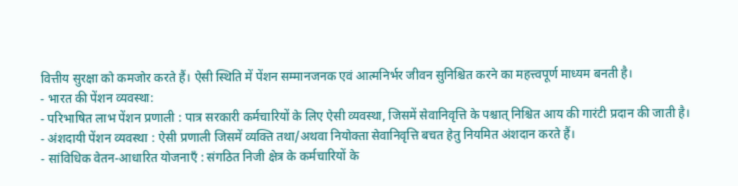वित्तीय सुरक्षा को कमजोर करते हैं। ऐसी स्थिति में पेंशन सम्मानजनक एवं आत्मनिर्भर जीवन सुनिश्चित करने का महत्त्वपूर्ण माध्यम बनती है।
- भारत की पेंशन व्यवस्था:
- परिभाषित लाभ पेंशन प्रणाली : पात्र सरकारी कर्मचारियों के लिए ऐसी व्यवस्था, जिसमें सेवानिवृत्ति के पश्चात् निश्चित आय की गारंटी प्रदान की जाती है।
- अंशदायी पेंशन व्यवस्था : ऐसी प्रणाली जिसमें व्यक्ति तथा/अथवा नियोक्ता सेवानिवृत्ति बचत हेतु नियमित अंशदान करते हैं।
- सांविधिक वेतन-आधारित योजनाएँ : संगठित निजी क्षेत्र के कर्मचारियों के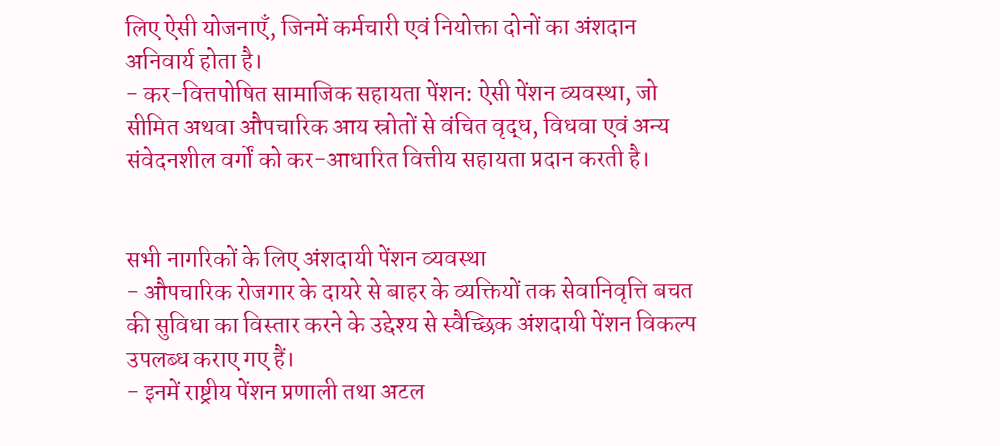लिए ऐसी योजनाएँ, जिनमें कर्मचारी एवं नियोक्ता दोनों का अंशदान अनिवार्य होता है।
- कर-वित्तपोषित सामाजिक सहायता पेंशन: ऐसी पेंशन व्यवस्था, जो सीमित अथवा औपचारिक आय स्रोतों से वंचित वृद्ध, विधवा एवं अन्य संवेदनशील वर्गों को कर-आधारित वित्तीय सहायता प्रदान करती है।


सभी नागरिकों के लिए अंशदायी पेंशन व्यवस्था
- औपचारिक रोजगार के दायरे से बाहर के व्यक्तियों तक सेवानिवृत्ति बचत की सुविधा का विस्तार करने के उद्देश्य से स्वैच्छिक अंशदायी पेंशन विकल्प उपलब्ध कराए गए हैं।
- इनमें राष्ट्रीय पेंशन प्रणाली तथा अटल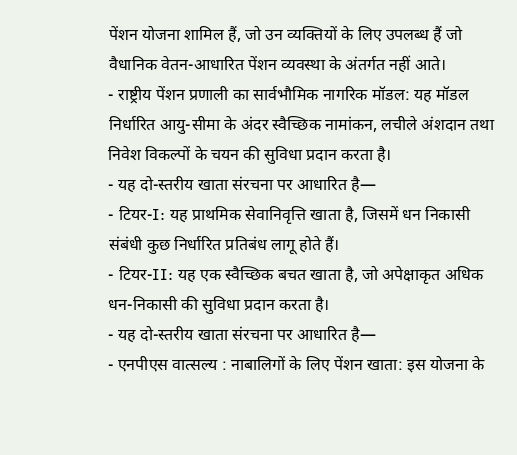पेंशन योजना शामिल हैं, जो उन व्यक्तियों के लिए उपलब्ध हैं जो वैधानिक वेतन-आधारित पेंशन व्यवस्था के अंतर्गत नहीं आते।
- राष्ट्रीय पेंशन प्रणाली का सार्वभौमिक नागरिक मॉडल: यह मॉडल निर्धारित आयु-सीमा के अंदर स्वैच्छिक नामांकन, लचीले अंशदान तथा निवेश विकल्पों के चयन की सुविधा प्रदान करता है।
- यह दो-स्तरीय खाता संरचना पर आधारित है—
- टियर-I: यह प्राथमिक सेवानिवृत्ति खाता है, जिसमें धन निकासी संबंधी कुछ निर्धारित प्रतिबंध लागू होते हैं।
- टियर-II: यह एक स्वैच्छिक बचत खाता है, जो अपेक्षाकृत अधिक धन-निकासी की सुविधा प्रदान करता है।
- यह दो-स्तरीय खाता संरचना पर आधारित है—
- एनपीएस वात्सल्य : नाबालिगों के लिए पेंशन खाता: इस योजना के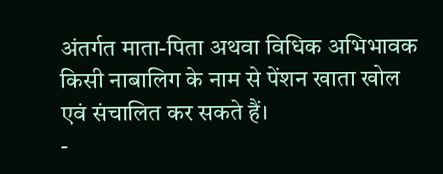अंतर्गत माता-पिता अथवा विधिक अभिभावक किसी नाबालिग के नाम से पेंशन खाता खोल एवं संचालित कर सकते हैं।
-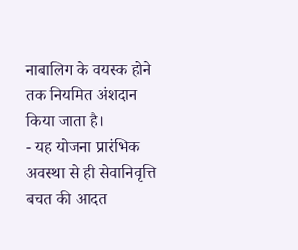नाबालिग के वयस्क होने तक नियमित अंशदान किया जाता है।
- यह योजना प्रारंभिक अवस्था से ही सेवानिवृत्ति बचत की आदत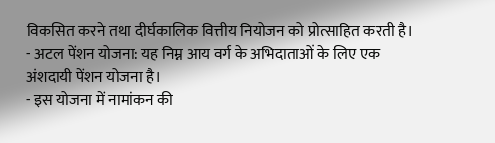विकसित करने तथा दीर्घकालिक वित्तीय नियोजन को प्रोत्साहित करती है।
- अटल पेंशन योजना: यह निम्न आय वर्ग के अभिदाताओं के लिए एक अंशदायी पेंशन योजना है।
- इस योजना में नामांकन की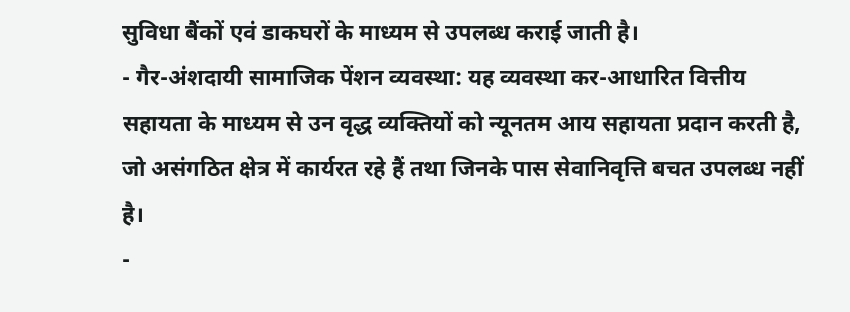सुविधा बैंकों एवं डाकघरों के माध्यम से उपलब्ध कराई जाती है।
- गैर-अंशदायी सामाजिक पेंशन व्यवस्था: यह व्यवस्था कर-आधारित वित्तीय सहायता के माध्यम से उन वृद्ध व्यक्तियों को न्यूनतम आय सहायता प्रदान करती है, जो असंगठित क्षेत्र में कार्यरत रहे हैं तथा जिनके पास सेवानिवृत्ति बचत उपलब्ध नहीं है।
-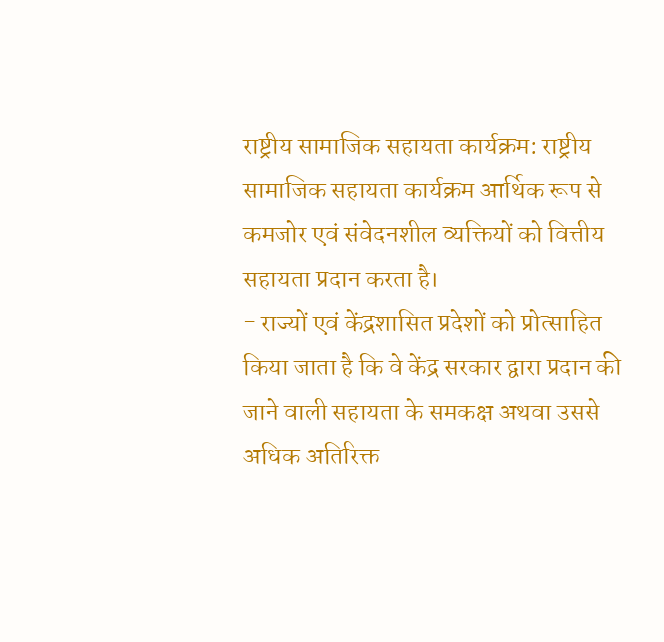राष्ट्रीय सामाजिक सहायता कार्यक्रम: राष्ट्रीय सामाजिक सहायता कार्यक्रम आर्थिक रूप से कमजोर एवं संवेदनशील व्यक्तियों को वित्तीय सहायता प्रदान करता है।
- राज्यों एवं केंद्रशासित प्रदेशों को प्रोत्साहित किया जाता है कि वे केंद्र सरकार द्वारा प्रदान की जाने वाली सहायता के समकक्ष अथवा उससे अधिक अतिरिक्त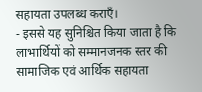सहायता उपलब्ध कराएँ।
- इससे यह सुनिश्चित किया जाता है कि लाभार्थियों को सम्मानजनक स्तर की सामाजिक एवं आर्थिक सहायता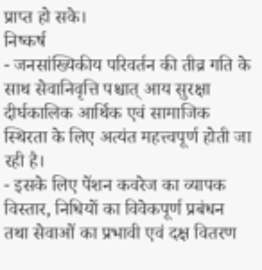प्राप्त हो सके।
निष्कर्ष
- जनसांख्यिकीय परिवर्तन की तीव्र गति के साथ सेवानिवृत्ति पश्चात् आय सुरक्षा दीर्घकालिक आर्थिक एवं सामाजिक स्थिरता के लिए अत्यंत महत्त्वपूर्ण होती जा रही है।
- इसके लिए पेंशन कवरेज का व्यापक विस्तार, निधियों का विवेकपूर्ण प्रबंधन तथा सेवाओं का प्रभावी एवं दक्ष वितरण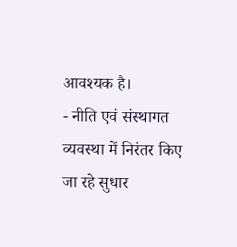आवश्यक है।
- नीति एवं संस्थागत व्यवस्था में निरंतर किए जा रहे सुधार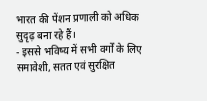भारत की पेंशन प्रणाली को अधिक सुदृढ़ बना रहे हैं।
- इससे भविष्य में सभी वर्गों के लिए समावेशी, सतत एवं सुरक्षित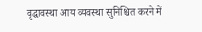वृद्धावस्था आय व्यवस्था सुनिश्चित करने में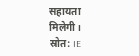सहायता मिलेगी।
स्रोत: IE